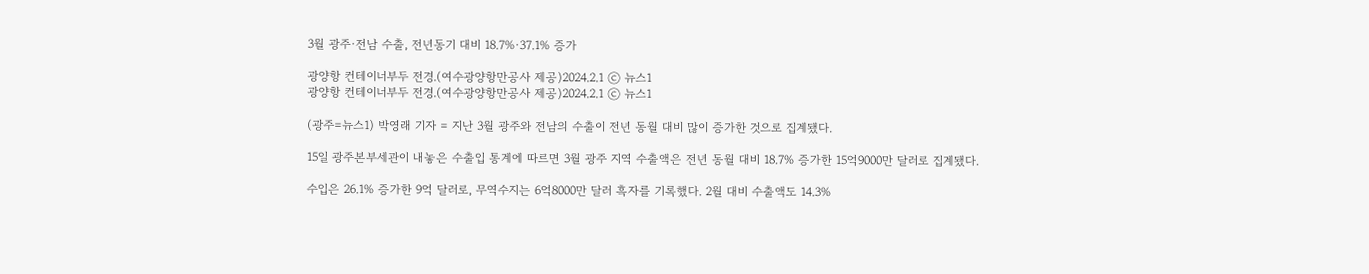3월 광주·전남 수출, 전년동기 대비 18.7%·37.1% 증가

광양항 컨테이너부두 전경.(여수광양항만공사 제공)2024.2.1 ⓒ 뉴스1
광양항 컨테이너부두 전경.(여수광양항만공사 제공)2024.2.1 ⓒ 뉴스1

(광주=뉴스1) 박영래 기자 = 지난 3월 광주와 전남의 수출이 전년 동월 대비 많이 증가한 것으로 집계됐다.

15일 광주본부세관이 내놓은 수출입 통계에 따르면 3월 광주 지역 수출액은 전년 동월 대비 18.7% 증가한 15억9000만 달러로 집계됐다.

수입은 26.1% 증가한 9억 달러로, 무역수지는 6억8000만 달러 흑자를 기록했다. 2월 대비 수출액도 14.3%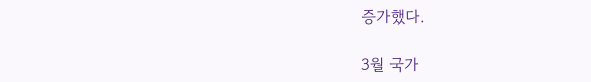증가했다.

3월 국가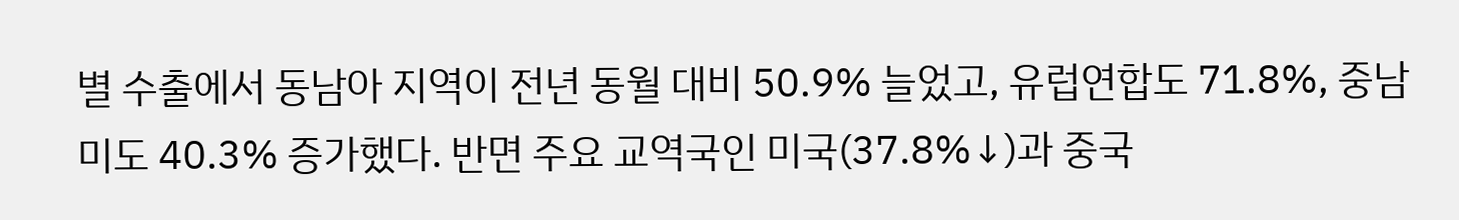별 수출에서 동남아 지역이 전년 동월 대비 50.9% 늘었고, 유럽연합도 71.8%, 중남미도 40.3% 증가했다. 반면 주요 교역국인 미국(37.8%↓)과 중국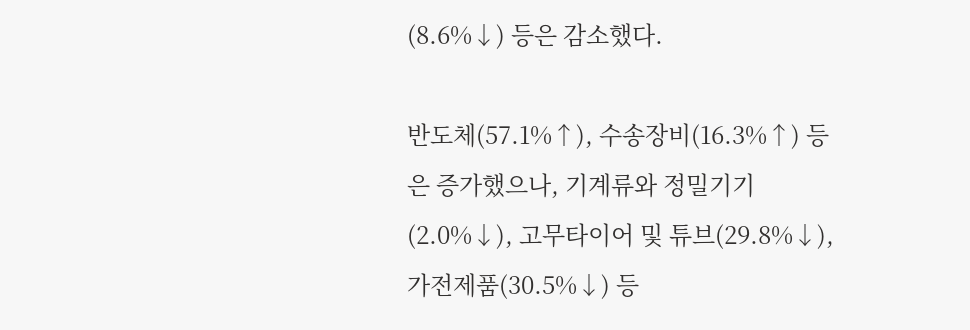(8.6%↓) 등은 감소했다.

반도체(57.1%↑), 수송장비(16.3%↑) 등은 증가했으나, 기계류와 정밀기기(2.0%↓), 고무타이어 및 튜브(29.8%↓), 가전제품(30.5%↓) 등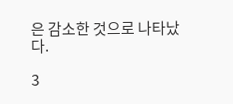은 감소한 것으로 나타났다.

3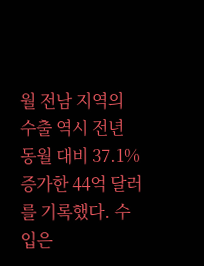월 전남 지역의 수출 역시 전년 동월 대비 37.1% 증가한 44억 달러를 기록했다. 수입은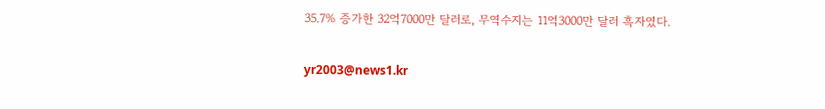35.7% 증가한 32억7000만 달러로, 무역수지는 11억3000만 달러 흑자였다.

yr2003@news1.kr